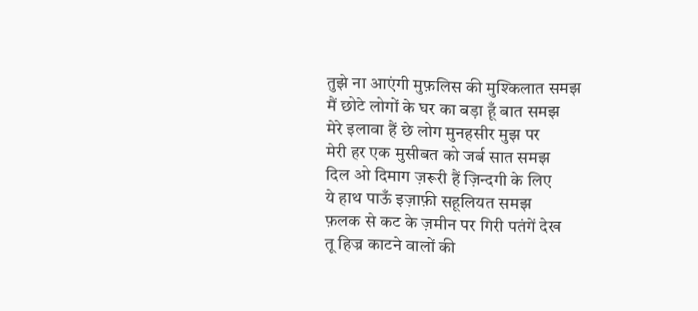तुझे ना आएंगी मुफ़लिस की मुश्किलात समझ
मैं छोटे लोगों के घर का बड़ा हूँ बात समझ
मेरे इलावा हैं छे लोग मुनहसीर मुझ पर
मेरी हर एक मुसीबत को जर्ब सात समझ
दिल ओ दिमाग ज़रूरी हैं ज़िन्दगी के लिए
ये हाथ पाऊँ इज़ाफ़ी सहूलियत समझ
फ़लक से कट के ज़मीन पर गिरी पतंगें देख
तू हिज्र काटने वालों की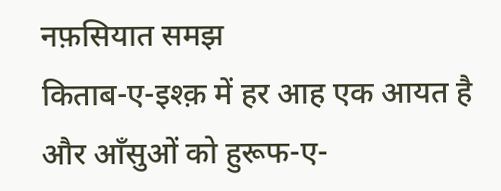नफ़सियात समझ
किताब-ए-इश्क़ में हर आह एक आयत है
और आँसुओं को हुरूफ-ए-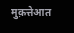मुक़त्तेआत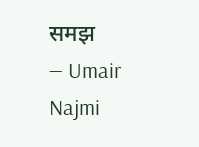समझ
— Umair Najmi